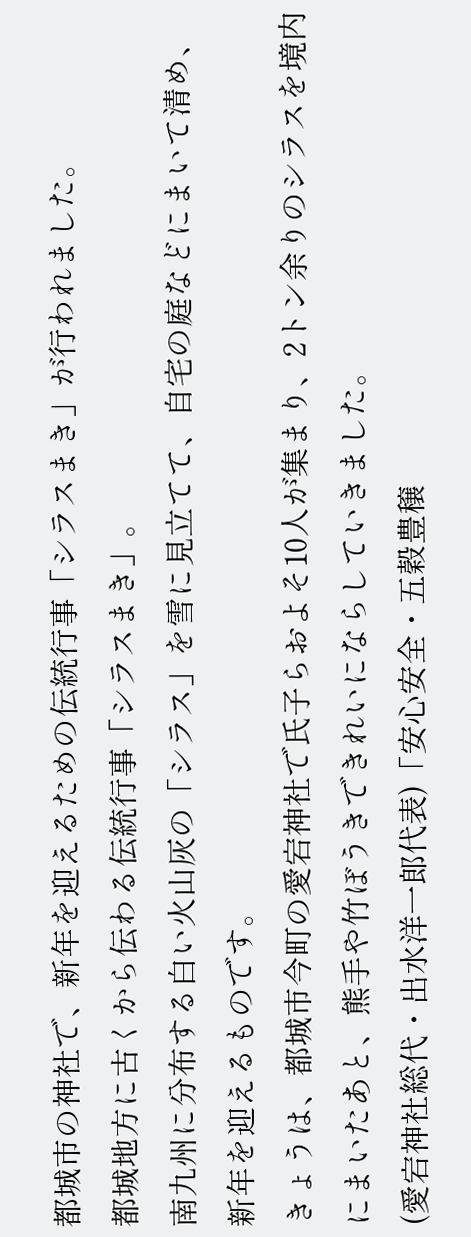都城市の神社で、新年を迎えるための伝統行事「シラスまき」が行われました。
都城地方に古くから伝わる伝統行事「シラスまき」。
南九州に分布する白い火山灰の「シラス」を雪に見立てて、自宅の庭などにまいて清め、新年を迎えるものです。
きょうは、都城市今町の愛宕神社で氏子らおよそ10人が集まり、2トン余りのシラスを境内にまいたあと、熊手や竹ぼうきできれいにならしていきました。
(愛宕神社総代・出水洋一郎代表)「安心安全・五穀豊穣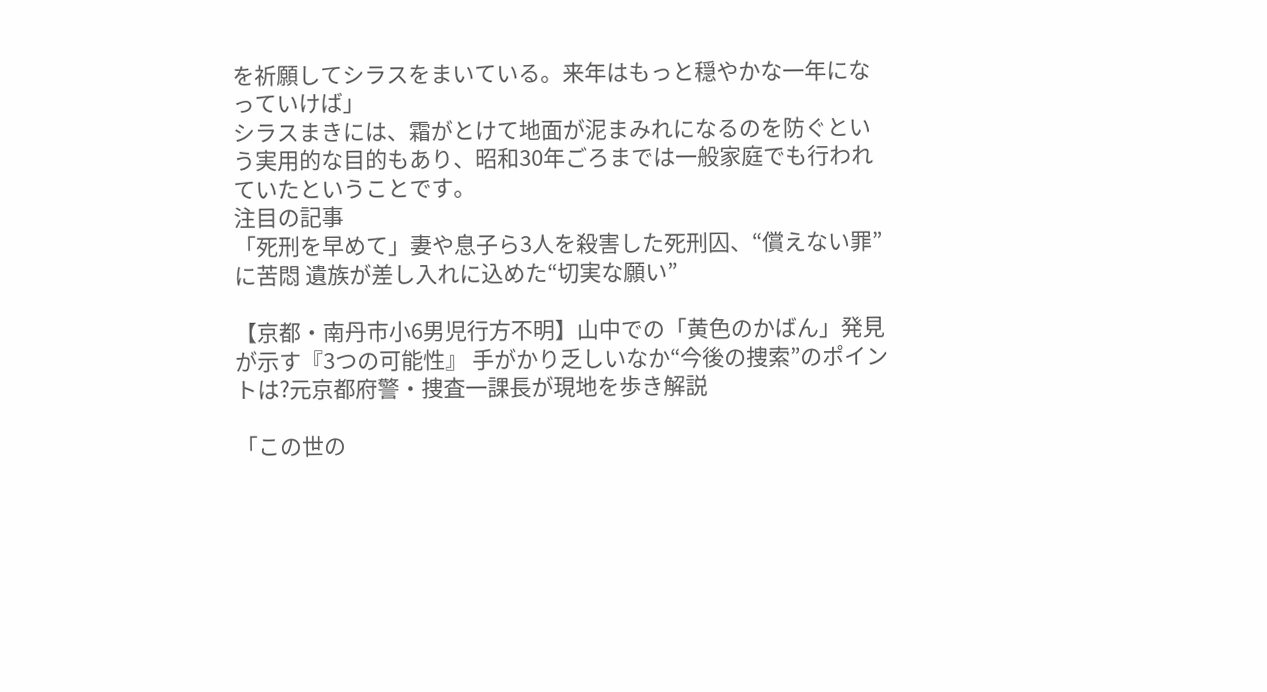を祈願してシラスをまいている。来年はもっと穏やかな一年になっていけば」
シラスまきには、霜がとけて地面が泥まみれになるのを防ぐという実用的な目的もあり、昭和30年ごろまでは一般家庭でも行われていたということです。
注目の記事
「死刑を早めて」妻や息子ら3人を殺害した死刑囚、“償えない罪”に苦悶 遺族が差し入れに込めた“切実な願い”

【京都・南丹市小6男児行方不明】山中での「黄色のかばん」発見が示す『3つの可能性』 手がかり乏しいなか“今後の捜索”のポイントは?元京都府警・捜査一課長が現地を歩き解説

「この世の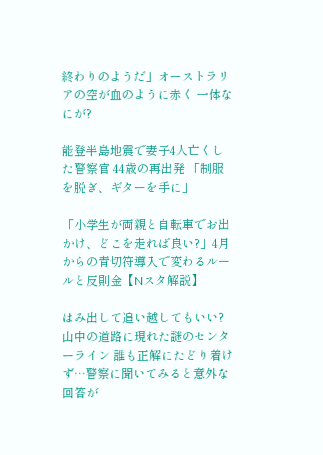終わりのようだ」オーストラリアの空が血のように赤く 一体なにが?

能登半島地震で妻子4人亡くした警察官 44歳の再出発 「制服を脱ぎ、ギターを手に」

「小学生が両親と自転車でお出かけ、どこを走れば良い?」4月からの青切符導入で変わるルールと反則金【Nスタ解説】

はみ出して追い越してもいい? 山中の道路に現れた謎のセンターライン 誰も正解にたどり着けず…警察に聞いてみると意外な回答が